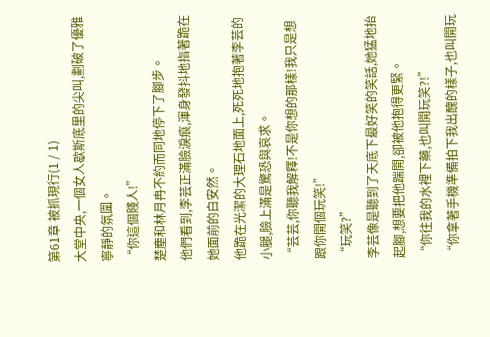第61章 被抓現行(1 / 1)
大堂中央,一個女人歇斯底里的尖叫,劃破了優雅寧靜的氛圍。
“你這個賤人!”
楚塵和林月冉不約而同地停下了腳步。
他們看到,李芸正滿臉淚痕,渾身發抖地指著跪在她面前的白安然。
他跪在光潔的大理石地面上,死死地抱著李芸的小腿,臉上滿是驚恐與哀求。
“芸芸,你聽我解釋!不是你想的那樣!我只是想跟你開個玩笑!”
“玩笑?”
李芸像是聽到了天底下最好笑的笑話,她猛地抬起腳,想要把他踹開,卻被他抱得更緊。
“你往我的水裡下藥,也叫開玩笑?!”
“你拿著手機準備拍下我出醜的樣子,也叫開玩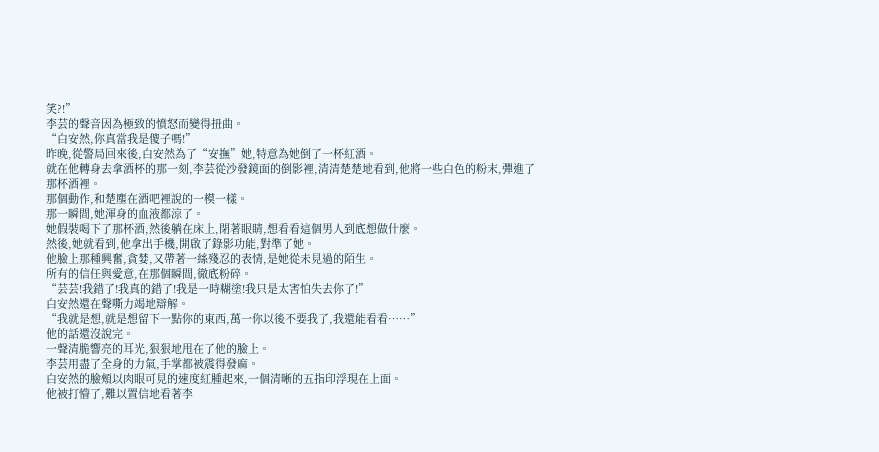笑?!”
李芸的聲音因為極致的憤怒而變得扭曲。
“白安然,你真當我是傻子嗎!”
昨晚,從警局回來後,白安然為了“安撫”她,特意為她倒了一杯紅酒。
就在他轉身去拿酒杯的那一刻,李芸從沙發鏡面的倒影裡,清清楚楚地看到,他將一些白色的粉末,彈進了那杯酒裡。
那個動作,和楚塵在酒吧裡說的一模一樣。
那一瞬間,她渾身的血液都涼了。
她假裝喝下了那杯酒,然後躺在床上,閉著眼睛,想看看這個男人到底想做什麼。
然後,她就看到,他拿出手機,開啟了錄影功能,對準了她。
他臉上那種興奮,貪婪,又帶著一絲殘忍的表情,是她從未見過的陌生。
所有的信任與愛意,在那個瞬間,徹底粉碎。
“芸芸!我錯了!我真的錯了!我是一時糊塗!我只是太害怕失去你了!”
白安然還在聲嘶力竭地辯解。
“我就是想,就是想留下一點你的東西,萬一你以後不要我了,我還能看看……”
他的話還沒說完。
一聲清脆響亮的耳光,狠狠地甩在了他的臉上。
李芸用盡了全身的力氣,手掌都被震得發麻。
白安然的臉頰以肉眼可見的速度紅腫起來,一個清晰的五指印浮現在上面。
他被打懵了,難以置信地看著李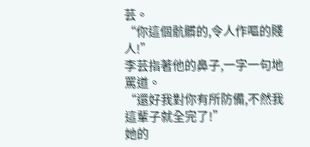芸。
“你這個骯髒的,令人作嘔的賤人!”
李芸指著他的鼻子,一字一句地罵道。
“還好我對你有所防備,不然我這輩子就全完了!”
她的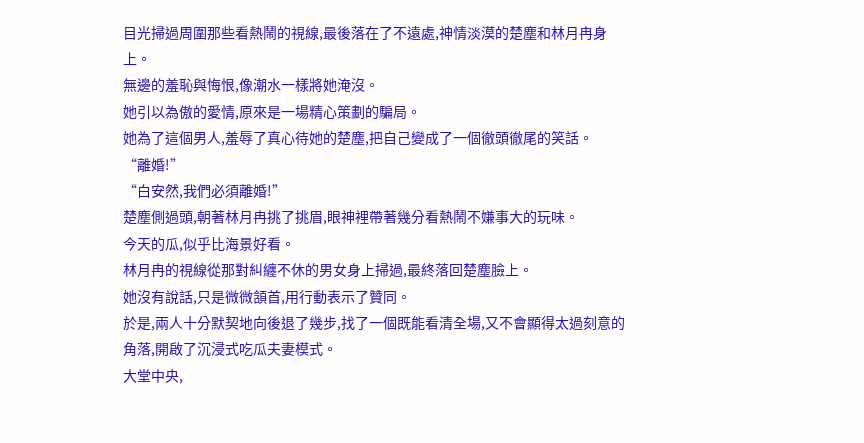目光掃過周圍那些看熱鬧的視線,最後落在了不遠處,神情淡漠的楚塵和林月冉身上。
無邊的羞恥與悔恨,像潮水一樣將她淹沒。
她引以為傲的愛情,原來是一場精心策劃的騙局。
她為了這個男人,羞辱了真心待她的楚塵,把自己變成了一個徹頭徹尾的笑話。
“離婚!”
“白安然,我們必須離婚!”
楚塵側過頭,朝著林月冉挑了挑眉,眼神裡帶著幾分看熱鬧不嫌事大的玩味。
今天的瓜,似乎比海景好看。
林月冉的視線從那對糾纏不休的男女身上掃過,最終落回楚塵臉上。
她沒有說話,只是微微頷首,用行動表示了贊同。
於是,兩人十分默契地向後退了幾步,找了一個既能看清全場,又不會顯得太過刻意的角落,開啟了沉浸式吃瓜夫妻模式。
大堂中央,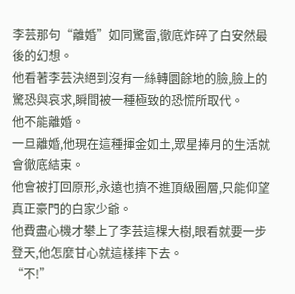李芸那句“離婚”如同驚雷,徹底炸碎了白安然最後的幻想。
他看著李芸決絕到沒有一絲轉圜餘地的臉,臉上的驚恐與哀求,瞬間被一種極致的恐慌所取代。
他不能離婚。
一旦離婚,他現在這種揮金如土,眾星捧月的生活就會徹底結束。
他會被打回原形,永遠也擠不進頂級圈層,只能仰望真正豪門的白家少爺。
他費盡心機才攀上了李芸這棵大樹,眼看就要一步登天,他怎麼甘心就這樣摔下去。
“不!”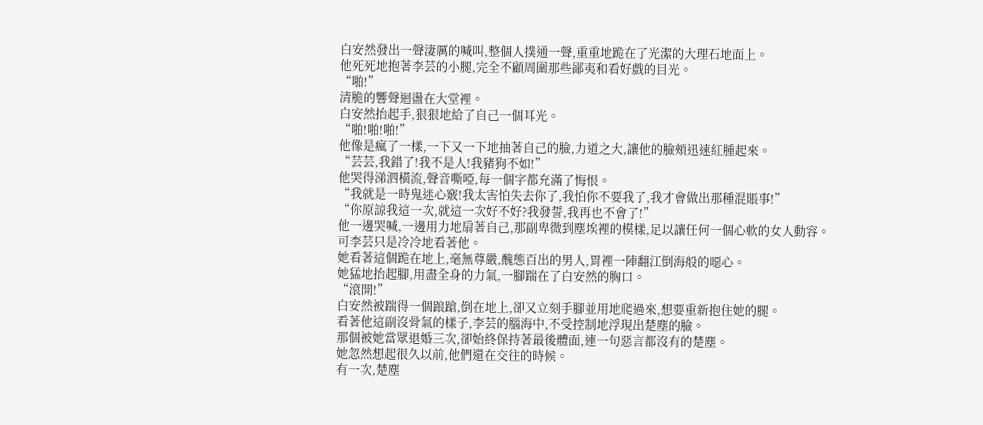白安然發出一聲淒厲的喊叫,整個人撲通一聲,重重地跪在了光潔的大理石地面上。
他死死地抱著李芸的小腿,完全不顧周圍那些鄙夷和看好戲的目光。
“啪!”
清脆的響聲迴盪在大堂裡。
白安然抬起手,狠狠地給了自己一個耳光。
“啪!啪!啪!”
他像是瘋了一樣,一下又一下地抽著自己的臉,力道之大,讓他的臉頰迅速紅腫起來。
“芸芸,我錯了!我不是人!我豬狗不如!”
他哭得涕泗橫流,聲音嘶啞,每一個字都充滿了悔恨。
“我就是一時鬼迷心竅!我太害怕失去你了,我怕你不要我了,我才會做出那種混賬事!”
“你原諒我這一次,就這一次好不好?我發誓,我再也不會了!”
他一邊哭喊,一邊用力地扇著自己,那副卑微到塵埃裡的模樣,足以讓任何一個心軟的女人動容。
可李芸只是冷冷地看著他。
她看著這個跪在地上,毫無尊嚴,醜態百出的男人,胃裡一陣翻江倒海般的噁心。
她猛地抬起腳,用盡全身的力氣,一腳踹在了白安然的胸口。
“滾開!”
白安然被踹得一個踉蹌,倒在地上,卻又立刻手腳並用地爬過來,想要重新抱住她的腿。
看著他這副沒骨氣的樣子,李芸的腦海中,不受控制地浮現出楚塵的臉。
那個被她當眾退婚三次,卻始終保持著最後體面,連一句惡言都沒有的楚塵。
她忽然想起很久以前,他們還在交往的時候。
有一次,楚塵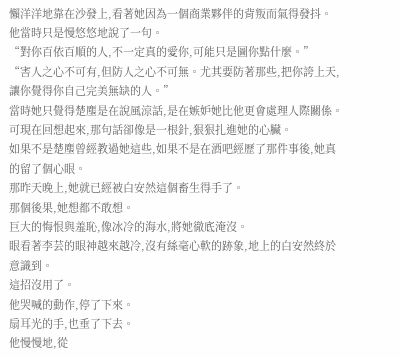懶洋洋地靠在沙發上,看著她因為一個商業夥伴的背叛而氣得發抖。
他當時只是慢悠悠地說了一句。
“對你百依百順的人,不一定真的愛你,可能只是圖你點什麼。”
“害人之心不可有,但防人之心不可無。尤其要防著那些,把你誇上天,讓你覺得你自己完美無缺的人。”
當時她只覺得楚塵是在說風涼話,是在嫉妒她比他更會處理人際關係。
可現在回想起來,那句話卻像是一根針,狠狠扎進她的心臟。
如果不是楚塵曾經教過她這些,如果不是在酒吧經歷了那件事後,她真的留了個心眼。
那昨天晚上,她就已經被白安然這個畜生得手了。
那個後果,她想都不敢想。
巨大的悔恨與羞恥,像冰冷的海水,將她徹底淹沒。
眼看著李芸的眼神越來越冷,沒有絲毫心軟的跡象,地上的白安然終於意識到。
這招沒用了。
他哭喊的動作,停了下來。
扇耳光的手,也垂了下去。
他慢慢地,從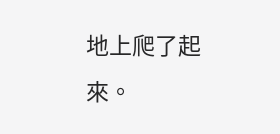地上爬了起來。